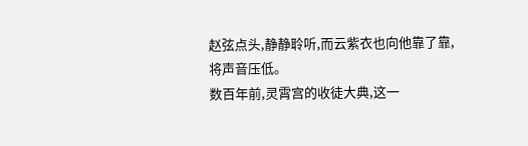赵弦点头,静静聆听,而云紫衣也向他靠了靠,将声音压低。
数百年前,灵霄宫的收徒大典,这一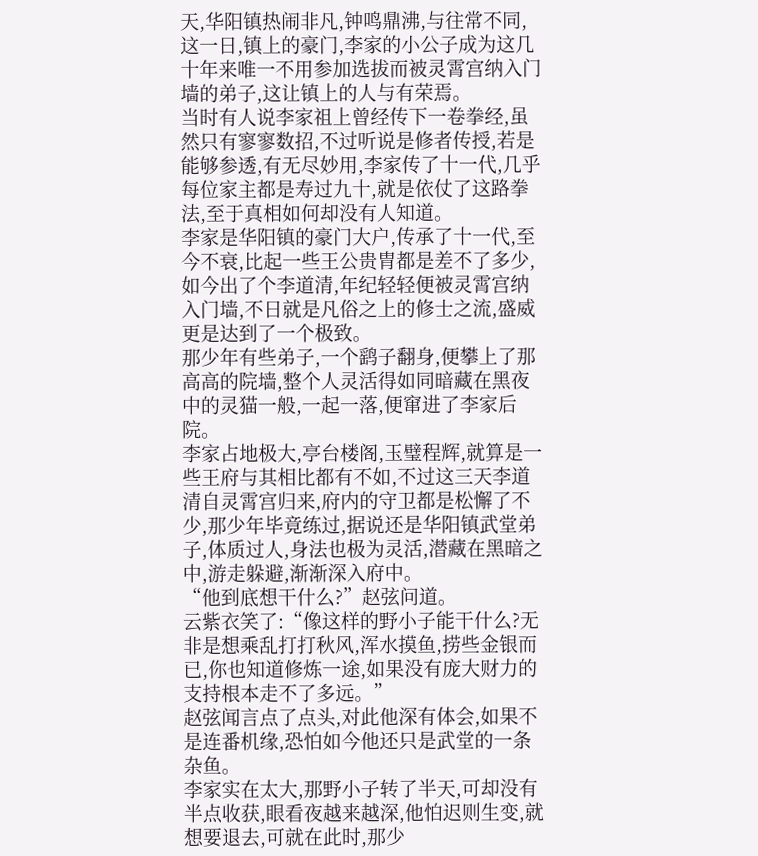天,华阳镇热闹非凡,钟鸣鼎沸,与往常不同,这一日,镇上的豪门,李家的小公子成为这几十年来唯一不用参加选拔而被灵霄宫纳入门墙的弟子,这让镇上的人与有荣焉。
当时有人说李家祖上曾经传下一卷拳经,虽然只有寥寥数招,不过听说是修者传授,若是能够参透,有无尽妙用,李家传了十一代,几乎每位家主都是寿过九十,就是依仗了这路拳法,至于真相如何却没有人知道。
李家是华阳镇的豪门大户,传承了十一代,至今不衰,比起一些王公贵胄都是差不了多少,如今出了个李道清,年纪轻轻便被灵霄宫纳入门墙,不日就是凡俗之上的修士之流,盛威更是达到了一个极致。
那少年有些弟子,一个鹞子翻身,便攀上了那高高的院墙,整个人灵活得如同暗藏在黑夜中的灵猫一般,一起一落,便窜进了李家后院。
李家占地极大,亭台楼阁,玉璧程辉,就算是一些王府与其相比都有不如,不过这三天李道清自灵霄宫归来,府内的守卫都是松懈了不少,那少年毕竟练过,据说还是华阳镇武堂弟子,体质过人,身法也极为灵活,潜藏在黑暗之中,游走躲避,渐渐深入府中。
“他到底想干什么?”赵弦问道。
云紫衣笑了:“像这样的野小子能干什么?无非是想乘乱打打秋风,浑水摸鱼,捞些金银而已,你也知道修炼一途,如果没有庞大财力的支持根本走不了多远。”
赵弦闻言点了点头,对此他深有体会,如果不是连番机缘,恐怕如今他还只是武堂的一条杂鱼。
李家实在太大,那野小子转了半天,可却没有半点收获,眼看夜越来越深,他怕迟则生变,就想要退去,可就在此时,那少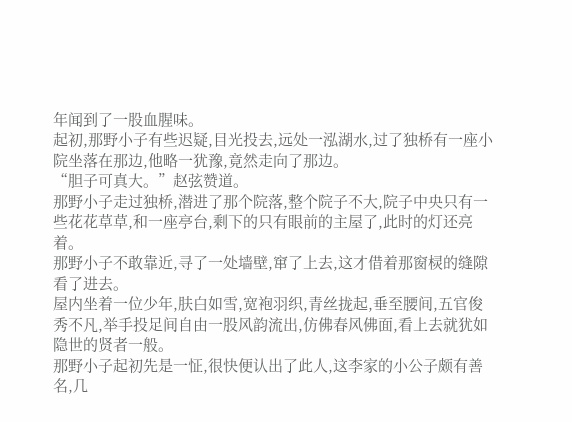年闻到了一股血腥味。
起初,那野小子有些迟疑,目光投去,远处一泓湖水,过了独桥有一座小院坐落在那边,他略一犹豫,竟然走向了那边。
“胆子可真大。”赵弦赞道。
那野小子走过独桥,潜进了那个院落,整个院子不大,院子中央只有一些花花草草,和一座亭台,剩下的只有眼前的主屋了,此时的灯还亮着。
那野小子不敢靠近,寻了一处墙壁,窜了上去,这才借着那窗棂的缝隙看了进去。
屋内坐着一位少年,肤白如雪,宽袍羽织,青丝拢起,垂至腰间,五官俊秀不凡,举手投足间自由一股风韵流出,仿佛春风佛面,看上去就犹如隐世的贤者一般。
那野小子起初先是一怔,很快便认出了此人,这李家的小公子颇有善名,几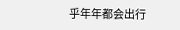乎年年都会出行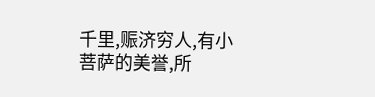千里,赈济穷人,有小菩萨的美誉,所